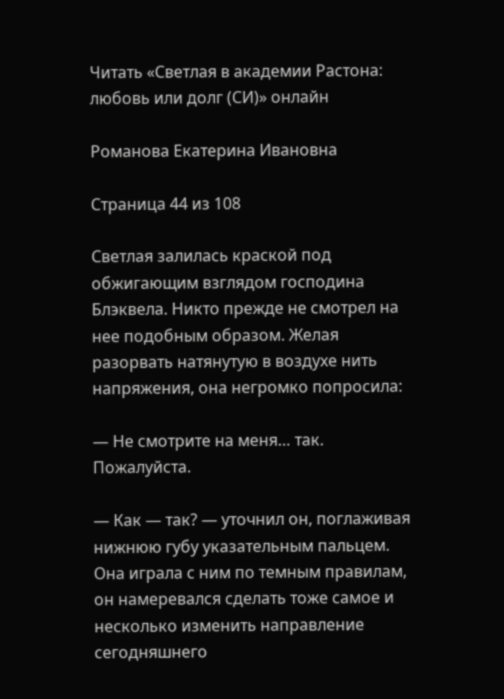Читать «Светлая в академии Растона: любовь или долг (СИ)» онлайн

Романова Екатерина Ивановна

Страница 44 из 108

Светлая залилась краской под обжигающим взглядом господина Блэквела. Никто прежде не смотрел на нее подобным образом. Желая разорвать натянутую в воздухе нить напряжения, она негромко попросила:

— Не смотрите на меня… так. Пожалуйста.

— Как — так? — уточнил он, поглаживая нижнюю губу указательным пальцем. Она играла с ним по темным правилам, он намеревался сделать тоже самое и несколько изменить направление сегодняшнего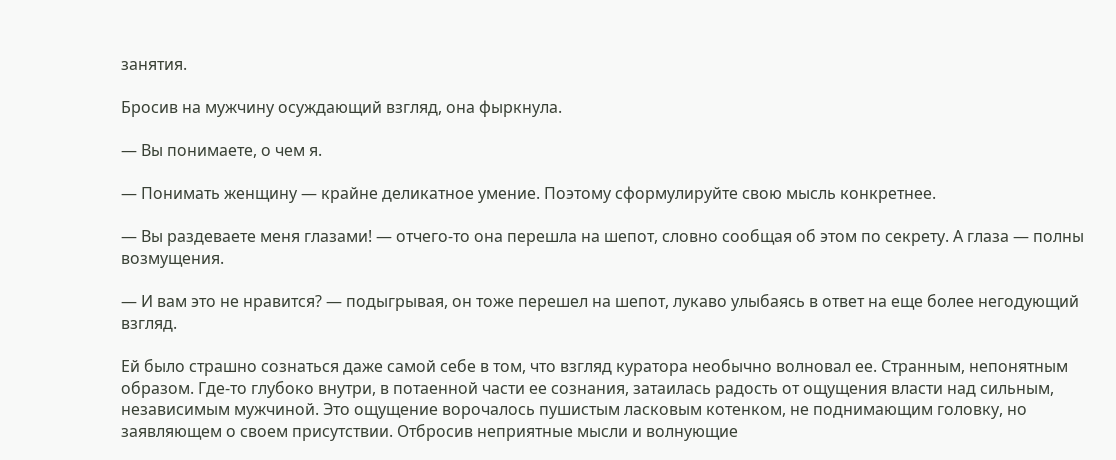занятия.

Бросив на мужчину осуждающий взгляд, она фыркнула.

— Вы понимаете, о чем я.

— Понимать женщину — крайне деликатное умение. Поэтому сформулируйте свою мысль конкретнее.

— Вы раздеваете меня глазами! — отчего-то она перешла на шепот, словно сообщая об этом по секрету. А глаза — полны возмущения.

— И вам это не нравится? — подыгрывая, он тоже перешел на шепот, лукаво улыбаясь в ответ на еще более негодующий взгляд.

Ей было страшно сознаться даже самой себе в том, что взгляд куратора необычно волновал ее. Странным, непонятным образом. Где-то глубоко внутри, в потаенной части ее сознания, затаилась радость от ощущения власти над сильным, независимым мужчиной. Это ощущение ворочалось пушистым ласковым котенком, не поднимающим головку, но заявляющем о своем присутствии. Отбросив неприятные мысли и волнующие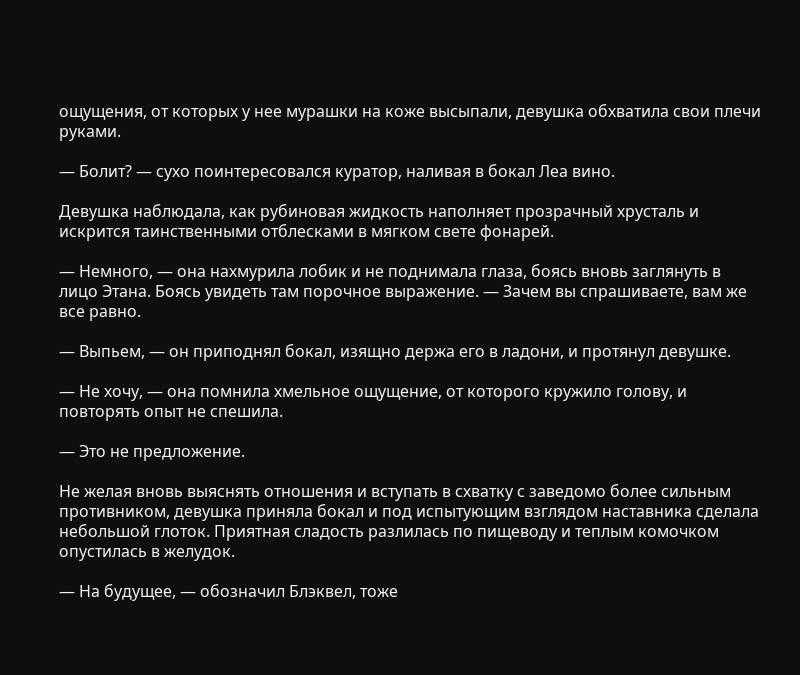ощущения, от которых у нее мурашки на коже высыпали, девушка обхватила свои плечи руками.

— Болит? — сухо поинтересовался куратор, наливая в бокал Леа вино.

Девушка наблюдала, как рубиновая жидкость наполняет прозрачный хрусталь и искрится таинственными отблесками в мягком свете фонарей.

— Немного, — она нахмурила лобик и не поднимала глаза, боясь вновь заглянуть в лицо Этана. Боясь увидеть там порочное выражение. — Зачем вы спрашиваете, вам же все равно.

— Выпьем, — он приподнял бокал, изящно держа его в ладони, и протянул девушке.

— Не хочу, — она помнила хмельное ощущение, от которого кружило голову, и повторять опыт не спешила.

— Это не предложение.

Не желая вновь выяснять отношения и вступать в схватку с заведомо более сильным противником, девушка приняла бокал и под испытующим взглядом наставника сделала небольшой глоток. Приятная сладость разлилась по пищеводу и теплым комочком опустилась в желудок.

— На будущее, — обозначил Блэквел, тоже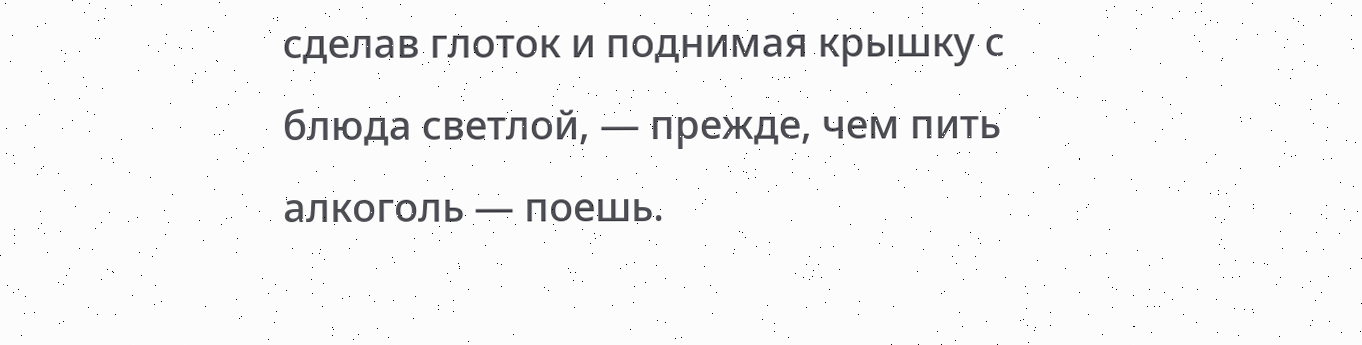сделав глоток и поднимая крышку с блюда светлой, — прежде, чем пить алкоголь — поешь.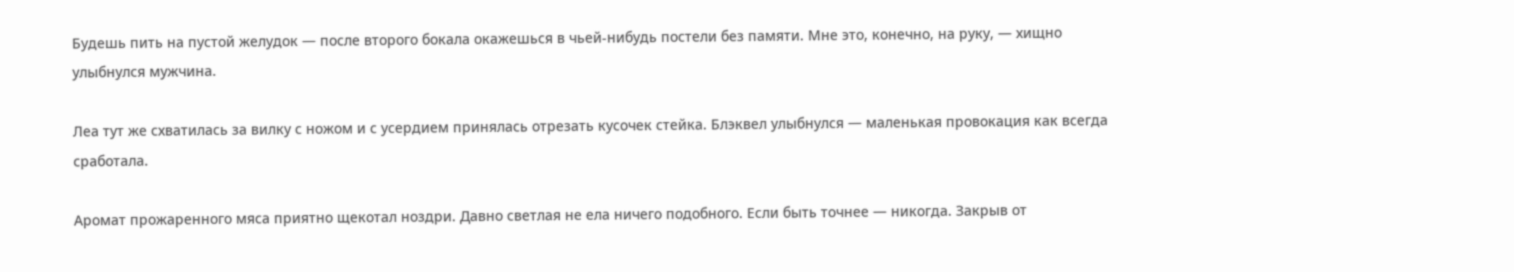Будешь пить на пустой желудок — после второго бокала окажешься в чьей-нибудь постели без памяти. Мне это, конечно, на руку, — хищно улыбнулся мужчина.

Леа тут же схватилась за вилку с ножом и с усердием принялась отрезать кусочек стейка. Блэквел улыбнулся — маленькая провокация как всегда сработала.

Аромат прожаренного мяса приятно щекотал ноздри. Давно светлая не ела ничего подобного. Если быть точнее — никогда. Закрыв от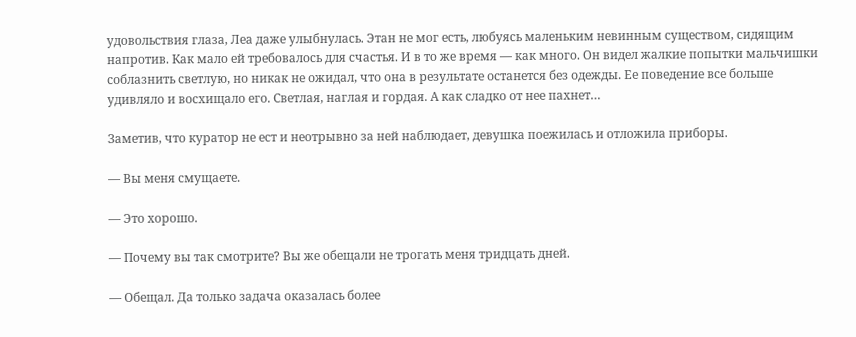удовольствия глаза, Леа даже улыбнулась. Этан не мог есть, любуясь маленьким невинным существом, сидящим напротив. Как мало ей требовалось для счастья. И в то же время — как много. Он видел жалкие попытки мальчишки соблазнить светлую, но никак не ожидал, что она в результате останется без одежды. Ее поведение все больше удивляло и восхищало его. Светлая, наглая и гордая. А как сладко от нее пахнет…

Заметив, что куратор не ест и неотрывно за ней наблюдает, девушка поежилась и отложила приборы.

— Вы меня смущаете.

— Это хорошо.

— Почему вы так смотрите? Вы же обещали не трогать меня тридцать дней.

— Обещал. Да только задача оказалась более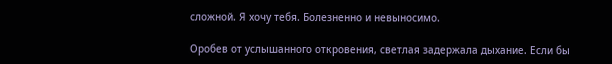сложной. Я хочу тебя. Болезненно и невыносимо.

Оробев от услышанного откровения, светлая задержала дыхание. Если бы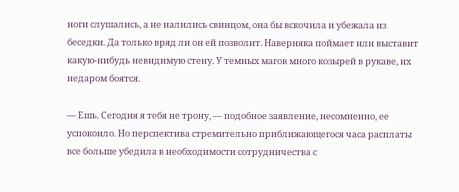ноги слушались, а не налились свинцом, она бы вскочила и убежала из беседки. Да только вряд ли он ей позволит. Наверняка поймает или выставит какую-нибудь невидимую стену. У темных магов много козырей в рукаве, их недаром боятся.

— Ешь. Сегодня я тебя не трону, — подобное заявление, несомненно, ее успокоило. Но перспектива стремительно приближающегося часа расплаты все больше убедила в необходимости сотрудничества с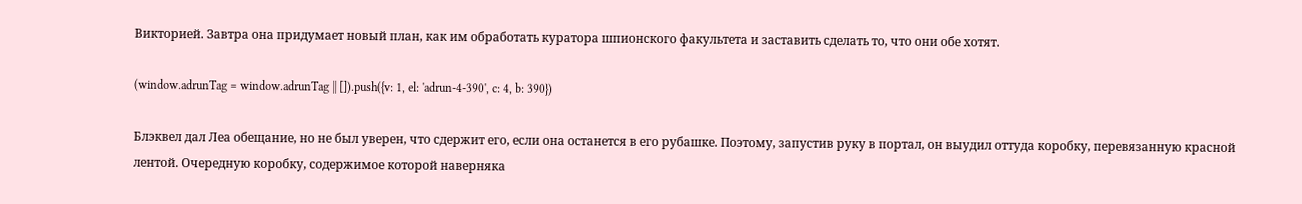Викторией. Завтра она придумает новый план, как им обработать куратора шпионского факультета и заставить сделать то, что они обе хотят.

(window.adrunTag = window.adrunTag || []).push({v: 1, el: 'adrun-4-390', c: 4, b: 390})

Блэквел дал Леа обещание, но не был уверен, что сдержит его, если она останется в его рубашке. Поэтому, запустив руку в портал, он выудил оттуда коробку, перевязанную красной лентой. Очередную коробку, содержимое которой наверняка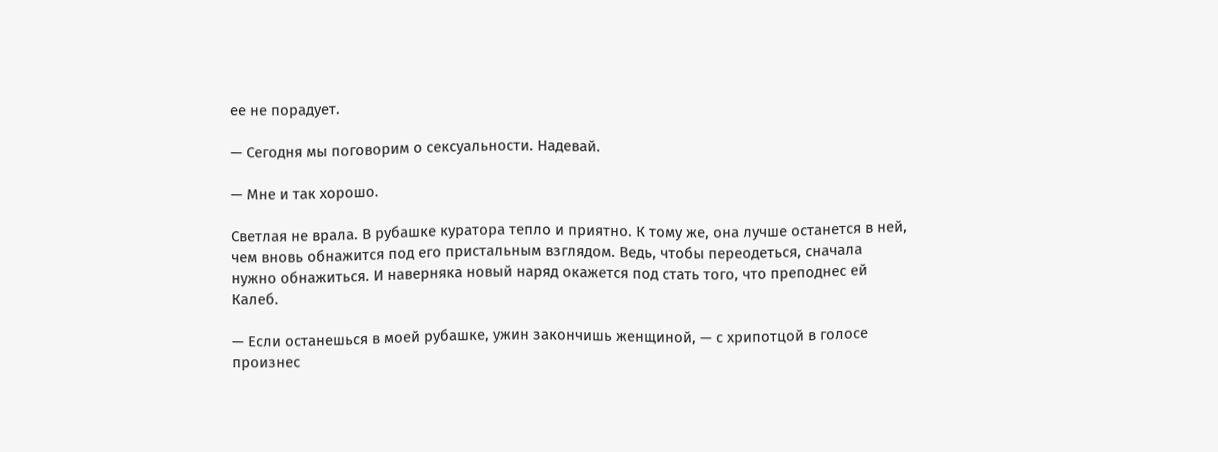ее не порадует.

— Сегодня мы поговорим о сексуальности. Надевай.

— Мне и так хорошо.

Светлая не врала. В рубашке куратора тепло и приятно. К тому же, она лучше останется в ней, чем вновь обнажится под его пристальным взглядом. Ведь, чтобы переодеться, сначала нужно обнажиться. И наверняка новый наряд окажется под стать того, что преподнес ей Калеб.

— Если останешься в моей рубашке, ужин закончишь женщиной, — с хрипотцой в голосе произнес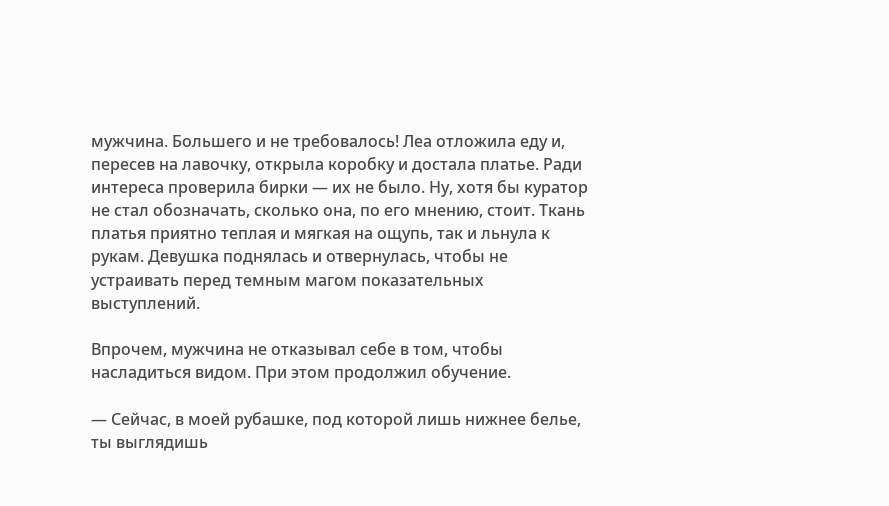мужчина. Большего и не требовалось! Леа отложила еду и, пересев на лавочку, открыла коробку и достала платье. Ради интереса проверила бирки — их не было. Ну, хотя бы куратор не стал обозначать, сколько она, по его мнению, стоит. Ткань платья приятно теплая и мягкая на ощупь, так и льнула к рукам. Девушка поднялась и отвернулась, чтобы не устраивать перед темным магом показательных выступлений.

Впрочем, мужчина не отказывал себе в том, чтобы насладиться видом. При этом продолжил обучение.

— Сейчас, в моей рубашке, под которой лишь нижнее белье, ты выглядишь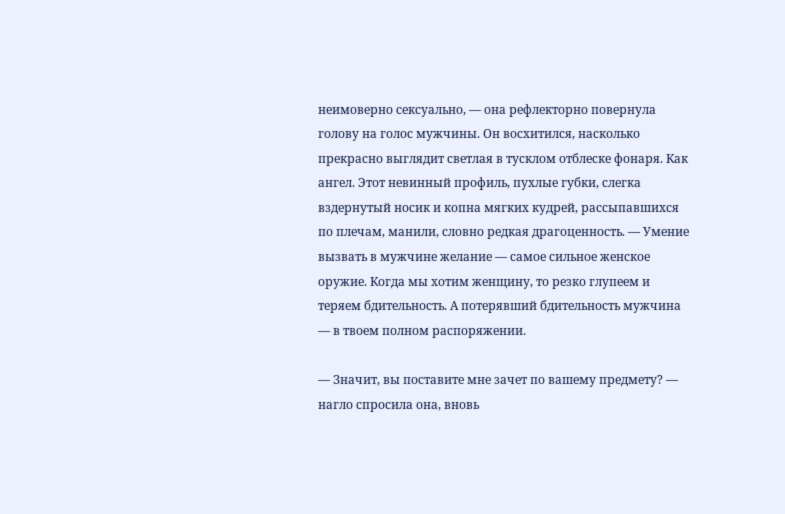неимоверно сексуально, — она рефлекторно повернула голову на голос мужчины. Он восхитился, насколько прекрасно выглядит светлая в тусклом отблеске фонаря. Как ангел. Этот невинный профиль, пухлые губки, слегка вздернутый носик и копна мягких кудрей, рассыпавшихся по плечам, манили, словно редкая драгоценность. — Умение вызвать в мужчине желание — самое сильное женское оружие. Когда мы хотим женщину, то резко глупеем и теряем бдительность. А потерявший бдительность мужчина — в твоем полном распоряжении.

— Значит, вы поставите мне зачет по вашему предмету? — нагло спросила она, вновь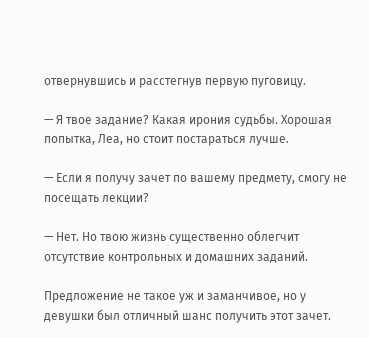отвернувшись и расстегнув первую пуговицу.

— Я твое задание? Какая ирония судьбы. Хорошая попытка, Леа, но стоит постараться лучше.

— Если я получу зачет по вашему предмету, смогу не посещать лекции?

— Нет. Но твою жизнь существенно облегчит отсутствие контрольных и домашних заданий.

Предложение не такое уж и заманчивое, но у девушки был отличный шанс получить этот зачет.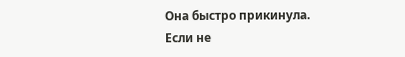Она быстро прикинула. Если не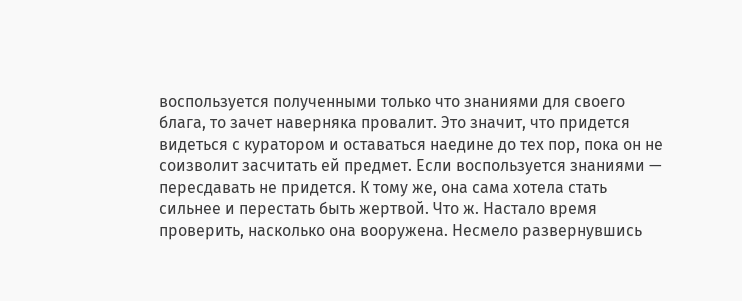воспользуется полученными только что знаниями для своего блага, то зачет наверняка провалит. Это значит, что придется видеться с куратором и оставаться наедине до тех пор, пока он не соизволит засчитать ей предмет. Если воспользуется знаниями — пересдавать не придется. К тому же, она сама хотела стать сильнее и перестать быть жертвой. Что ж. Настало время проверить, насколько она вооружена. Несмело развернувшись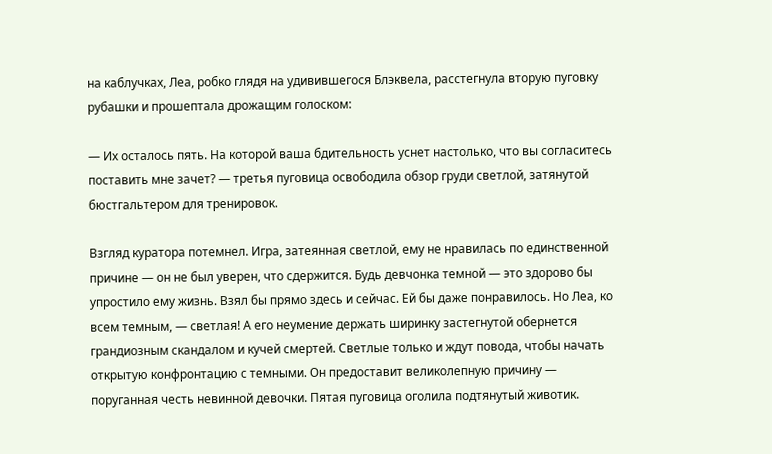на каблучках, Леа, робко глядя на удивившегося Блэквела, расстегнула вторую пуговку рубашки и прошептала дрожащим голоском:

— Их осталось пять. На которой ваша бдительность уснет настолько, что вы согласитесь поставить мне зачет? — третья пуговица освободила обзор груди светлой, затянутой бюстгальтером для тренировок.

Взгляд куратора потемнел. Игра, затеянная светлой, ему не нравилась по единственной причине — он не был уверен, что сдержится. Будь девчонка темной — это здорово бы упростило ему жизнь. Взял бы прямо здесь и сейчас. Ей бы даже понравилось. Но Леа, ко всем темным, — светлая! А его неумение держать ширинку застегнутой обернется грандиозным скандалом и кучей смертей. Светлые только и ждут повода, чтобы начать открытую конфронтацию с темными. Он предоставит великолепную причину — поруганная честь невинной девочки. Пятая пуговица оголила подтянутый животик.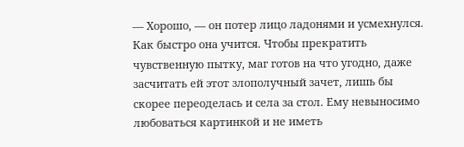— Хорошо, — он потер лицо ладонями и усмехнулся. Как быстро она учится. Чтобы прекратить чувственную пытку, маг готов на что угодно, даже засчитать ей этот злополучный зачет, лишь бы скорее переоделась и села за стол. Ему невыносимо любоваться картинкой и не иметь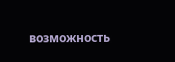возможность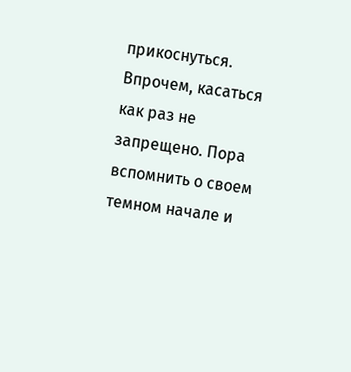прикоснуться. Впрочем, касаться как раз не запрещено. Пора вспомнить о своем темном начале и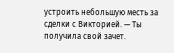устроить небольшую месть за сделки с Викторией. — Ты получила свой зачет.